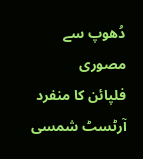دُھوپ سے مصوری
فلپائن کا منفرد آرٹسٹ شمسی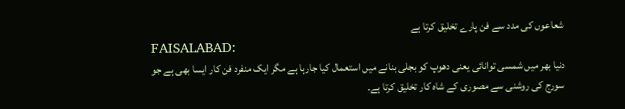شعاعوں کی مدد سے فن پارے تخلیق کرتا ہے
FAISALABAD:
دنیا بھر میں شمسی توانائی یعنی دھوپ کو بجلی بنانے میں استعمال کیا جارہا ہے مگر ایک منفرد فن کار ایسا بھی ہے جو سورج کی روشنی سے مصوری کے شاہ کار تخلیق کرتا ہے۔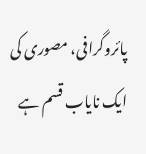پائروگرافی، مصوری کی ایک نایاب قسم ہے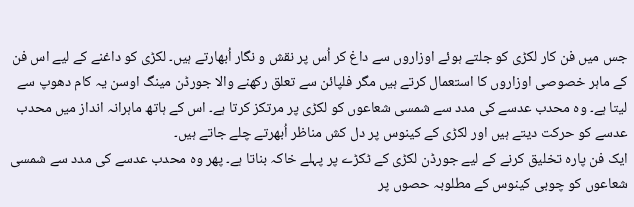جس میں فن کار لکڑی کو جلتے ہوئے اوزاروں سے داغ کر اُس پر نقش و نگار اُبھارتے ہیں۔ لکڑی کو داغنے کے لیے اس فن کے ماہر خصوصی اوزاروں کا استعمال کرتے ہیں مگر فلپائن سے تعلق رکھنے والا جورڈن مینگ اوسن یہ کام دھوپ سے لیتا ہے۔ وہ محدب عدسے کی مدد سے شمسی شعاعوں کو لکڑی پر مرتکز کرتا ہے۔ اس کے ہاتھ ماہرانہ انداز میں محدب عدسے کو حرکت دیتے ہیں اور لکڑی کے کینوس پر دل کش مناظر اُبھرتے چلے جاتے ہیں۔
ایک فن پارہ تخلیق کرنے کے لیے جورڈن لکڑی کے ٹکڑے پر پہلے خاکہ بناتا ہے۔ پھر وہ محدب عدسے کی مدد سے شمسی شعاعوں کو چوبی کینوس کے مطلوبہ حصوں پر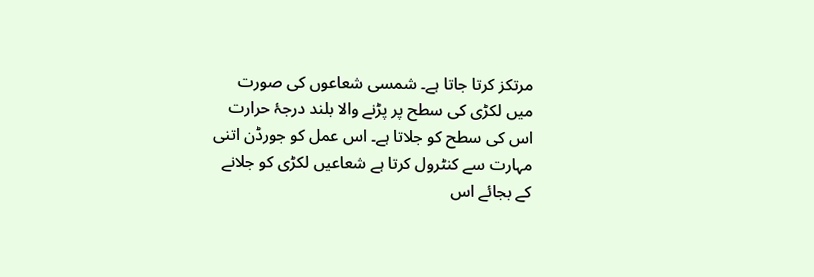مرتکز کرتا جاتا ہے۔ شمسی شعاعوں کی صورت میں لکڑی کی سطح پر پڑنے والا بلند درجۂ حرارت اس کی سطح کو جلاتا ہے۔ اس عمل کو جورڈن اتنی مہارت سے کنٹرول کرتا ہے شعاعیں لکڑی کو جلانے کے بجائے اس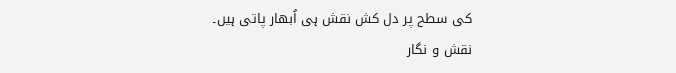کی سطح پر دل کش نقش ہی اُبھار پاتی ہیں۔
نقش و نگار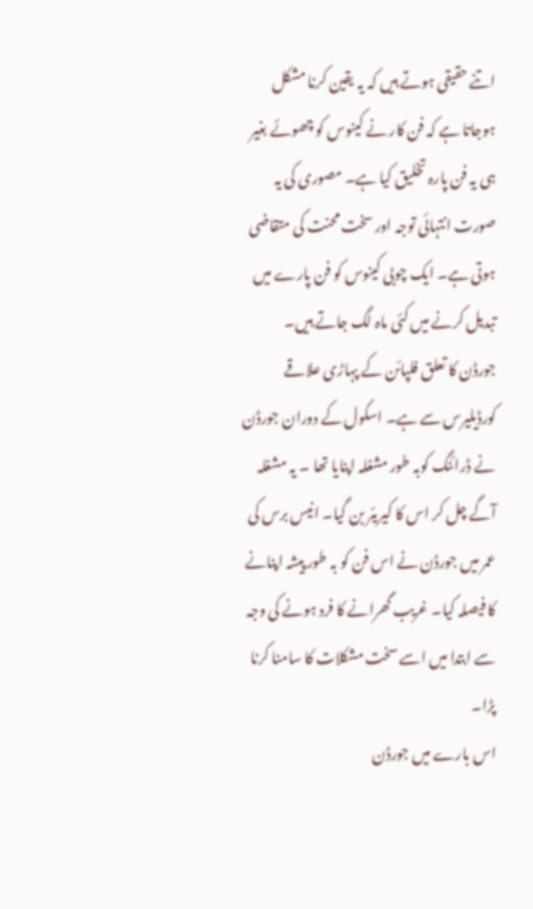اتنے حقیقی ہوتے ہیں کہ یہ یقین کرنا مشکل ہوجاتا ہے کہ فن کار نے کینوس کو چھوئے بغیر ہی یہ فن پارہ تخلیق کیا ہے۔ مصوری کی یہ صورت انتہائی توجہ اور سخت محنت کی متقاضی ہوتی ہے۔ ایک چوبی کینوس کو فن پارے میں تبدیل کرنے میں کئی ماہ لگ جاتے ہیں۔
جورڈن کا تعلق فلپائن کے پہاڑی علاقے کورڈیلیرس سے ہے۔ اسکول کے دوران جورڈن نے ڈرائنگ کوبہ طور مشغلہ اپنایا تھا ۔ یہ مشغلہ آگے چل کر اس کا کیریئر بن گیا۔ انیس برس کی عمر میں جورڈن نے اس فن کو بہ طور پیشہ اپنانے کا فیصلہ کیا۔ غریب گھرانے کا فرد ہونے کی وجہ سے ابتدا میں اسے سخت مشکلات کا سامنا کرنا پڑا۔
اس بارے میں جورڈن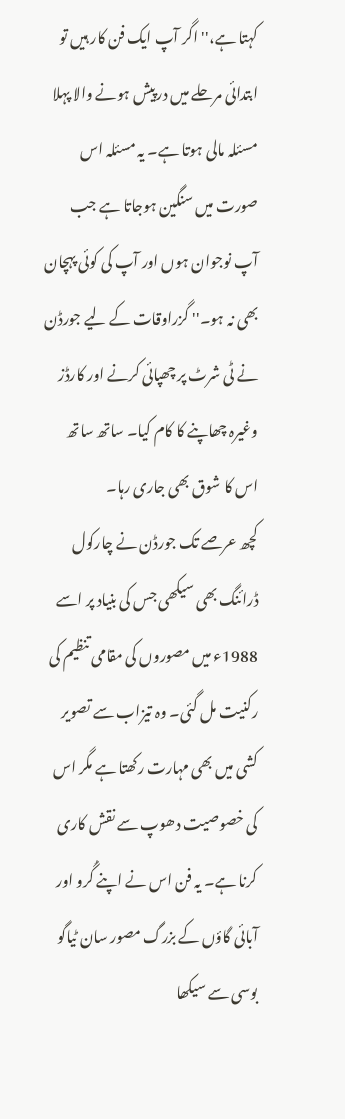کہتا ہے،'' اگر آپ ایک فن کار ہیں تو ابتدائی مرحلے میں درپیش ہونے والا پہلا مسئلہ مالی ہوتا ہے۔ یہ مسئلہ اس صورت میں سنگین ہوجاتا ہے جب آپ نوجوان ہوں اور آپ کی کوئی پہچان بھی نہ ہو۔'' گزراوقات کے لیے جورڈن نے ٹی شرٹ پر چھپائی کرنے اور کارڈز وغیرہ چھاپنے کا کام کیا۔ ساتھ ساتھ اس کا شوق بھی جاری رہا۔
کچھ عرصے تک جورڈن نے چارکول ڈرائنگ بھی سیکھی جس کی بنیاد پر اسے 1988ء میں مصوروں کی مقامی تنظیم کی رکنیت مل گئی۔ وہ تیزاب سے تصویر کشی میں بھی مہارت رکھتا ہے مگر اس کی خصوصیت دھوپ سے نقش کاری کرنا ہے۔ یہ فن اس نے اپنے گُرو اور آبائی گاؤں کے بزرگ مصور سان ٹیاگو بوسی سے سیکھا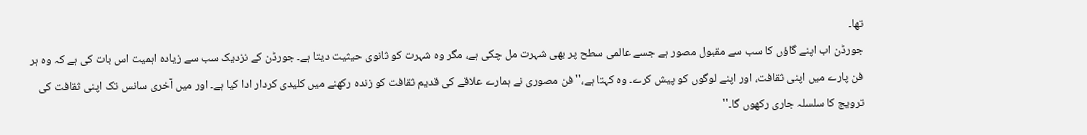تھا۔
جورڈن اب اپنے گاؤں کا سب سے مقبول مصور ہے جسے عالمی سطح پر بھی شہرت مل چکی ہے، مگر وہ شہرت کو ثانوی حیثیت دیتا ہے۔ جورڈن کے نزدیک سب سے زیادہ اہمیت اس بات کی ہے کہ وہ ہر فن پارے میں اپنی ثقافت، اور اپنے لوگوں کو پیش کرے۔ وہ کہتا ہے،'' فن مصوری نے ہمارے علاقے کی قدیم ثقافت کو زندہ رکھنے میں کلیدی کردار ادا کیا ہے۔ اور میں آخری سانس تک اپنی ثقافت کی ترویج کا سلسلہ جاری رکھوں گا۔''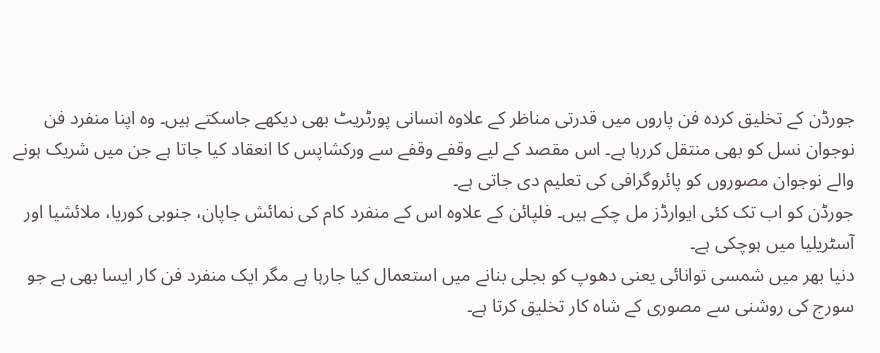جورڈن کے تخلیق کردہ فن پاروں میں قدرتی مناظر کے علاوہ انسانی پورٹریٹ بھی دیکھے جاسکتے ہیں۔ وہ اپنا منفرد فن نوجوان نسل کو بھی منتقل کررہا ہے۔ اس مقصد کے لیے وقفے وقفے سے ورکشاپس کا انعقاد کیا جاتا ہے جن میں شریک ہونے والے نوجوان مصوروں کو پائروگرافی کی تعلیم دی جاتی ہے۔
جورڈن کو اب تک کئی ایوارڈز مل چکے ہیں۔ فلپائن کے علاوہ اس کے منفرد کام کی نمائش جاپان، جنوبی کوریا، ملائشیا اور آسٹریلیا میں ہوچکی ہے۔
دنیا بھر میں شمسی توانائی یعنی دھوپ کو بجلی بنانے میں استعمال کیا جارہا ہے مگر ایک منفرد فن کار ایسا بھی ہے جو سورج کی روشنی سے مصوری کے شاہ کار تخلیق کرتا ہے۔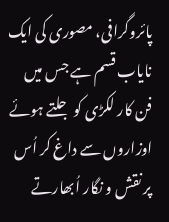پائروگرافی، مصوری کی ایک نایاب قسم ہے جس میں فن کار لکڑی کو جلتے ہوئے اوزاروں سے داغ کر اُس پر نقش و نگار اُبھارتے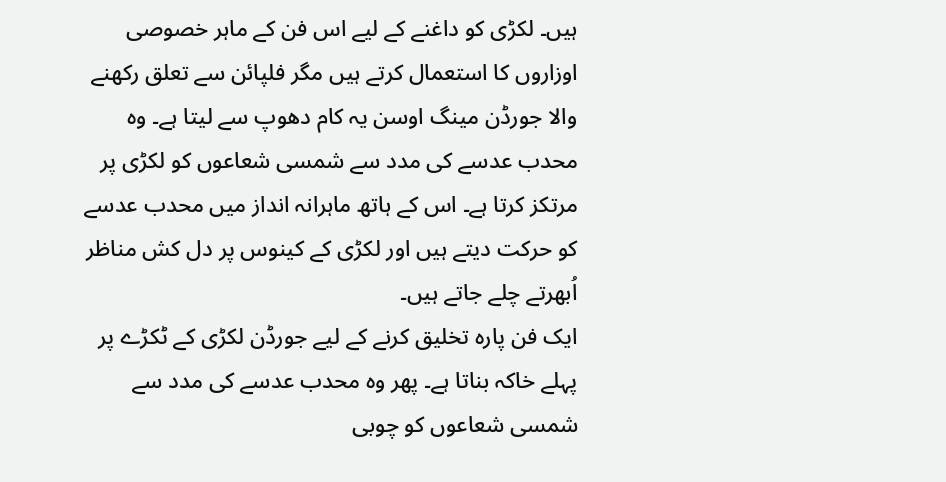ہیں۔ لکڑی کو داغنے کے لیے اس فن کے ماہر خصوصی اوزاروں کا استعمال کرتے ہیں مگر فلپائن سے تعلق رکھنے والا جورڈن مینگ اوسن یہ کام دھوپ سے لیتا ہے۔ وہ محدب عدسے کی مدد سے شمسی شعاعوں کو لکڑی پر مرتکز کرتا ہے۔ اس کے ہاتھ ماہرانہ انداز میں محدب عدسے کو حرکت دیتے ہیں اور لکڑی کے کینوس پر دل کش مناظر اُبھرتے چلے جاتے ہیں۔
ایک فن پارہ تخلیق کرنے کے لیے جورڈن لکڑی کے ٹکڑے پر پہلے خاکہ بناتا ہے۔ پھر وہ محدب عدسے کی مدد سے شمسی شعاعوں کو چوبی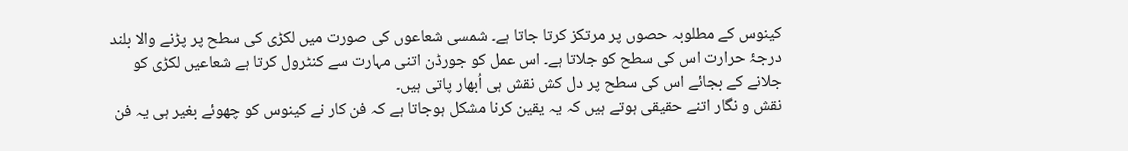کینوس کے مطلوبہ حصوں پر مرتکز کرتا جاتا ہے۔ شمسی شعاعوں کی صورت میں لکڑی کی سطح پر پڑنے والا بلند درجۂ حرارت اس کی سطح کو جلاتا ہے۔ اس عمل کو جورڈن اتنی مہارت سے کنٹرول کرتا ہے شعاعیں لکڑی کو جلانے کے بجائے اس کی سطح پر دل کش نقش ہی اُبھار پاتی ہیں۔
نقش و نگار اتنے حقیقی ہوتے ہیں کہ یہ یقین کرنا مشکل ہوجاتا ہے کہ فن کار نے کینوس کو چھوئے بغیر ہی یہ فن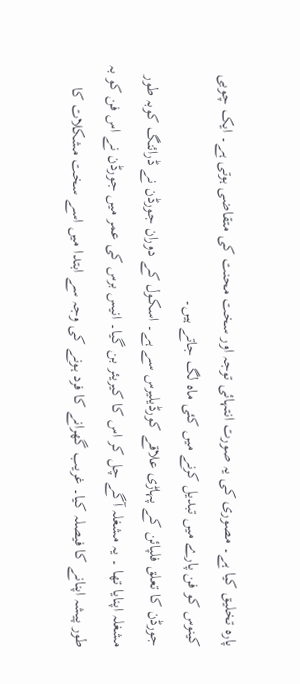پارہ تخلیق کیا ہے۔ مصوری کی یہ صورت انتہائی توجہ اور سخت محنت کی متقاضی ہوتی ہے۔ ایک چوبی کینوس کو فن پارے میں تبدیل کرنے میں کئی ماہ لگ جاتے ہیں۔
جورڈن کا تعلق فلپائن کے پہاڑی علاقے کورڈیلیرس سے ہے۔ اسکول کے دوران جورڈن نے ڈرائنگ کوبہ طور مشغلہ اپنایا تھا ۔ یہ مشغلہ آگے چل کر اس کا کیریئر بن گیا۔ انیس برس کی عمر میں جورڈن نے اس فن کو بہ طور پیشہ اپنانے کا فیصلہ کیا۔ غریب گھرانے کا فرد ہونے کی وجہ سے ابتدا میں اسے سخت مشکلات کا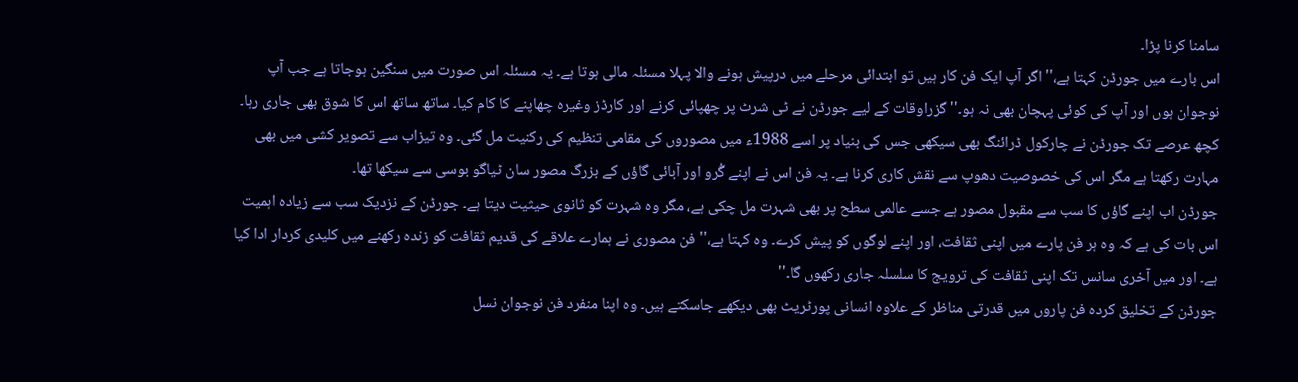سامنا کرنا پڑا۔
اس بارے میں جورڈن کہتا ہے،'' اگر آپ ایک فن کار ہیں تو ابتدائی مرحلے میں درپیش ہونے والا پہلا مسئلہ مالی ہوتا ہے۔ یہ مسئلہ اس صورت میں سنگین ہوجاتا ہے جب آپ نوجوان ہوں اور آپ کی کوئی پہچان بھی نہ ہو۔'' گزراوقات کے لیے جورڈن نے ٹی شرٹ پر چھپائی کرنے اور کارڈز وغیرہ چھاپنے کا کام کیا۔ ساتھ ساتھ اس کا شوق بھی جاری رہا۔
کچھ عرصے تک جورڈن نے چارکول ڈرائنگ بھی سیکھی جس کی بنیاد پر اسے 1988ء میں مصوروں کی مقامی تنظیم کی رکنیت مل گئی۔ وہ تیزاب سے تصویر کشی میں بھی مہارت رکھتا ہے مگر اس کی خصوصیت دھوپ سے نقش کاری کرنا ہے۔ یہ فن اس نے اپنے گُرو اور آبائی گاؤں کے بزرگ مصور سان ٹیاگو بوسی سے سیکھا تھا۔
جورڈن اب اپنے گاؤں کا سب سے مقبول مصور ہے جسے عالمی سطح پر بھی شہرت مل چکی ہے، مگر وہ شہرت کو ثانوی حیثیت دیتا ہے۔ جورڈن کے نزدیک سب سے زیادہ اہمیت اس بات کی ہے کہ وہ ہر فن پارے میں اپنی ثقافت، اور اپنے لوگوں کو پیش کرے۔ وہ کہتا ہے،'' فن مصوری نے ہمارے علاقے کی قدیم ثقافت کو زندہ رکھنے میں کلیدی کردار ادا کیا ہے۔ اور میں آخری سانس تک اپنی ثقافت کی ترویج کا سلسلہ جاری رکھوں گا۔''
جورڈن کے تخلیق کردہ فن پاروں میں قدرتی مناظر کے علاوہ انسانی پورٹریٹ بھی دیکھے جاسکتے ہیں۔ وہ اپنا منفرد فن نوجوان نسل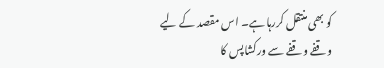کو بھی منتقل کررہا ہے۔ اس مقصد کے لیے وقفے وقفے سے ورکشاپس کا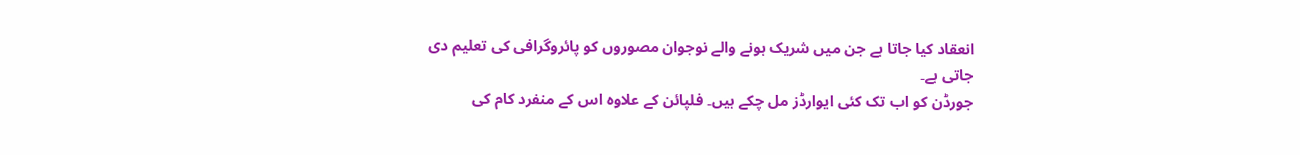انعقاد کیا جاتا ہے جن میں شریک ہونے والے نوجوان مصوروں کو پائروگرافی کی تعلیم دی جاتی ہے۔
جورڈن کو اب تک کئی ایوارڈز مل چکے ہیں۔ فلپائن کے علاوہ اس کے منفرد کام کی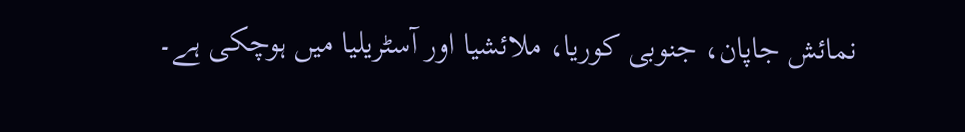نمائش جاپان، جنوبی کوریا، ملائشیا اور آسٹریلیا میں ہوچکی ہے۔